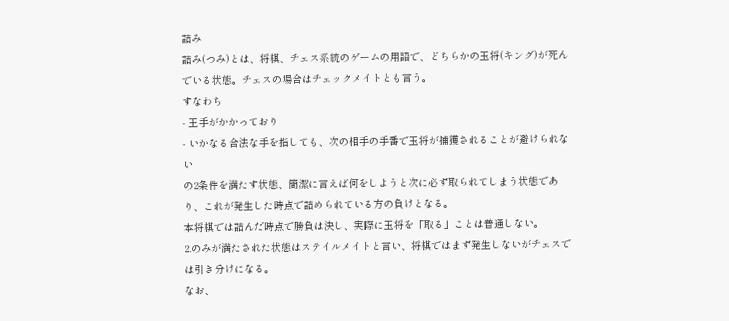詰み
詰み(つみ)とは、将棋、チェス系統のゲームの用語で、どちらかの玉将(キング)が死んでいる状態。チェスの場合はチェックメイトとも言う。
すなわち
- 王手がかかっており
- いかなる合法な手を指しても、次の相手の手番で玉将が捕獲されることが避けられない
の2条件を満たす状態、簡潔に言えば何をしようと次に必ず取られてしまう状態であり、これが発生した時点で詰められている方の負けとなる。
本将棋では詰んだ時点で勝負は決し、実際に玉将を「取る」ことは普通しない。
2.のみが満たされた状態はステイルメイトと言い、将棋ではまず発生しないがチェスでは引き分けになる。
なお、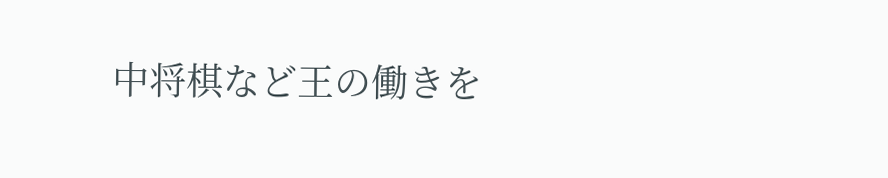中将棋など王の働きを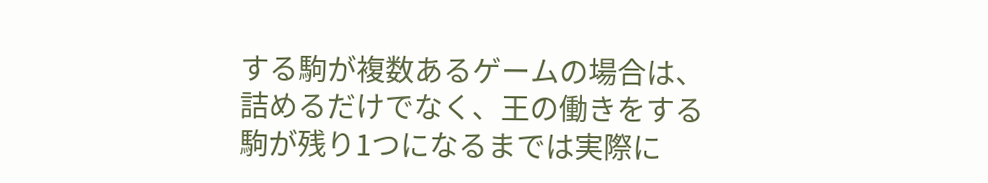する駒が複数あるゲームの場合は、詰めるだけでなく、王の働きをする駒が残り1つになるまでは実際に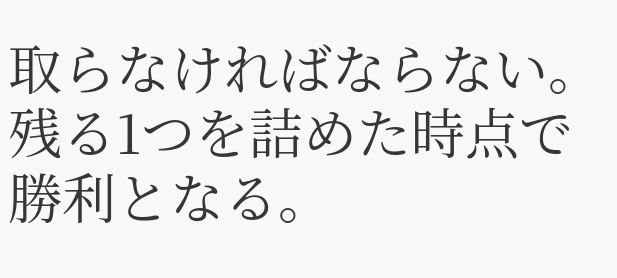取らなければならない。残る1つを詰めた時点で勝利となる。